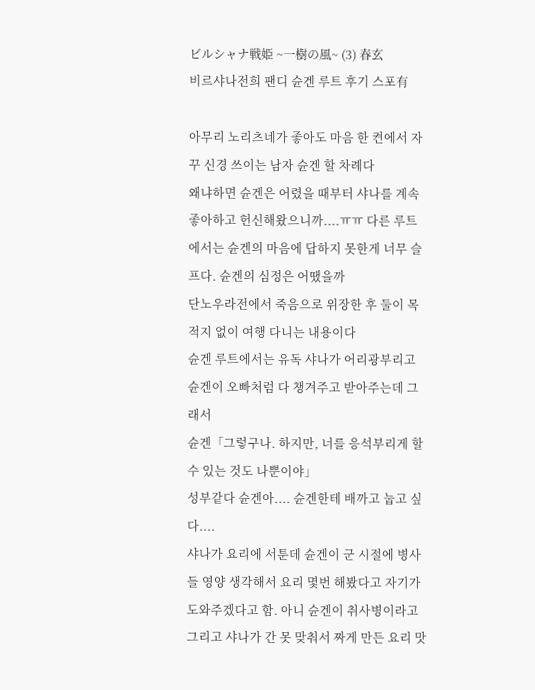ビルシャナ戦姫 ~一樹の風~ (3) 春玄
비르샤나전희 팬디 슌겐 루트 후기 스포有

아무리 노리츠네가 좋아도 마음 한 켠에서 자꾸 신경 쓰이는 남자 슌겐 할 차례다
왜냐하면 슌겐은 어렸을 때부터 샤나를 계속 좋아하고 헌신해왔으니까....ㅠㅠ 다른 루트에서는 슌겐의 마음에 답하지 못한게 너무 슬프다. 슌겐의 심정은 어땠을까
단노우라전에서 죽음으로 위장한 후 둘이 목적지 없이 여행 다니는 내용이다
슌겐 루트에서는 유독 샤나가 어리광부리고 슌겐이 오빠처럼 다 챙겨주고 받아주는데 그래서
슌겐「그렇구나. 하지만, 너를 응석부리게 할 수 있는 것도 나뿐이야」
성부같다 슌겐아.... 슌겐한테 배까고 눕고 싶다....
샤나가 요리에 서툰데 슌겐이 군 시절에 병사들 영양 생각해서 요리 몇번 해봤다고 자기가 도와주겠다고 함. 아니 슌겐이 취사병이라고
그리고 샤나가 간 못 맞춰서 짜게 만든 요리 맛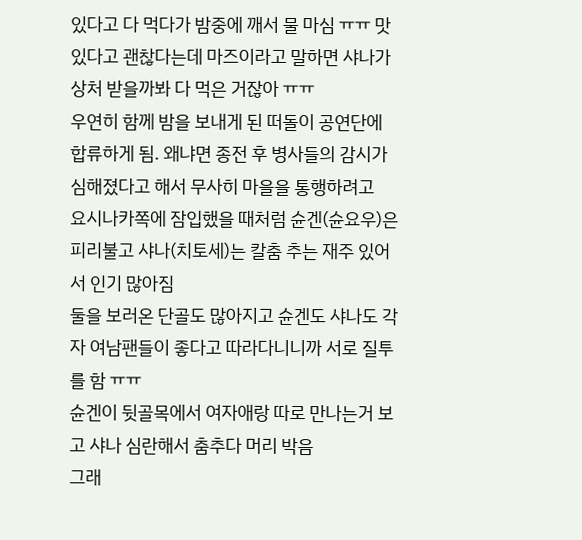있다고 다 먹다가 밤중에 깨서 물 마심 ㅠㅠ 맛있다고 괜찮다는데 마즈이라고 말하면 샤나가 상처 받을까봐 다 먹은 거잖아 ㅠㅠ
우연히 함께 밤을 보내게 된 떠돌이 공연단에 합류하게 됨. 왜냐면 종전 후 병사들의 감시가 심해졌다고 해서 무사히 마을을 통행하려고
요시나카쪽에 잠입했을 때처럼 슌겐(슌요우)은 피리불고 샤나(치토세)는 칼춤 추는 재주 있어서 인기 많아짐
둘을 보러온 단골도 많아지고 슌겐도 샤나도 각자 여남팬들이 좋다고 따라다니니까 서로 질투를 함 ㅠㅠ
슌겐이 뒷골목에서 여자애랑 따로 만나는거 보고 샤나 심란해서 춤추다 머리 박음
그래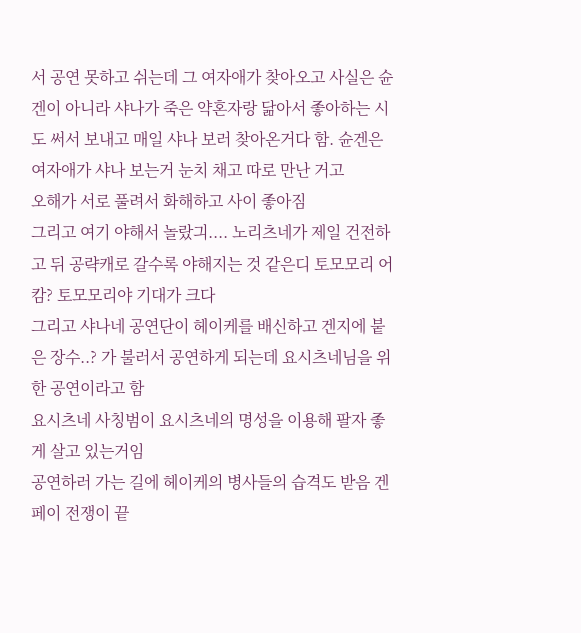서 공연 못하고 쉬는데 그 여자애가 찾아오고 사실은 슌겐이 아니라 샤나가 죽은 약혼자랑 닮아서 좋아하는 시도 써서 보내고 매일 샤나 보러 찾아온거다 함. 슌겐은 여자애가 샤나 보는거 눈치 채고 따로 만난 거고
오해가 서로 풀려서 화해하고 사이 좋아짐
그리고 여기 야해서 놀랐긔.... 노리츠네가 제일 건전하고 뒤 공략캐로 갈수록 야해지는 것 같은디 토모모리 어캄? 토모모리야 기대가 크다
그리고 샤나네 공연단이 헤이케를 배신하고 겐지에 붙은 장수..? 가 불러서 공연하게 되는데 요시츠네님을 위한 공연이라고 함
요시츠네 사칭범이 요시츠네의 명성을 이용해 팔자 좋게 살고 있는거임
공연하러 가는 길에 헤이케의 병사들의 습격도 받음 겐페이 전쟁이 끝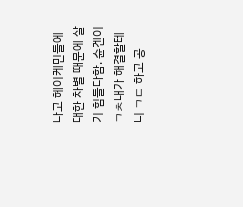나고 헤이케민들에 대한 차별 때문에 살기 힘들다함. 슌겐이 ㄱㅊ내가 해결할테니 ㄱㄷ 하고 공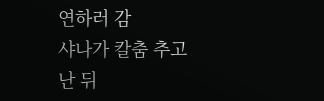연하러 감
샤나가 칼춤 추고 난 뒤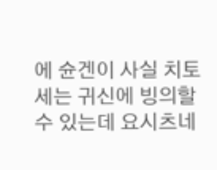에 슌겐이 사실 치토세는 귀신에 빙의할 수 있는데 요시츠네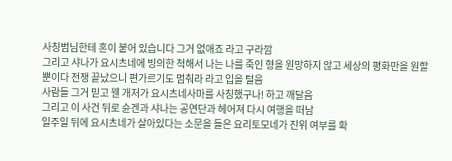사칭범님한테 혼이 붙어 있습니다 그거 없애죠 라고 구라깜
그리고 샤나가 요시츠네에 빙의한 척해서 나는 나를 죽인 형을 원망하지 않고 세상의 평화만을 원할 뿐이다 전쟁 끝났으니 편가르기도 멈춰라 라고 입을 털음
사람들 그거 믿고 웬 개저가 요시츠네사마를 사칭했구나! 하고 깨달음
그리고 이 사건 뒤로 슌겐과 샤나는 공연단과 헤어져 다시 여행을 떠남
일주일 뒤에 요시츠네가 살아있다는 소문을 들은 요리토모네가 진위 여부를 확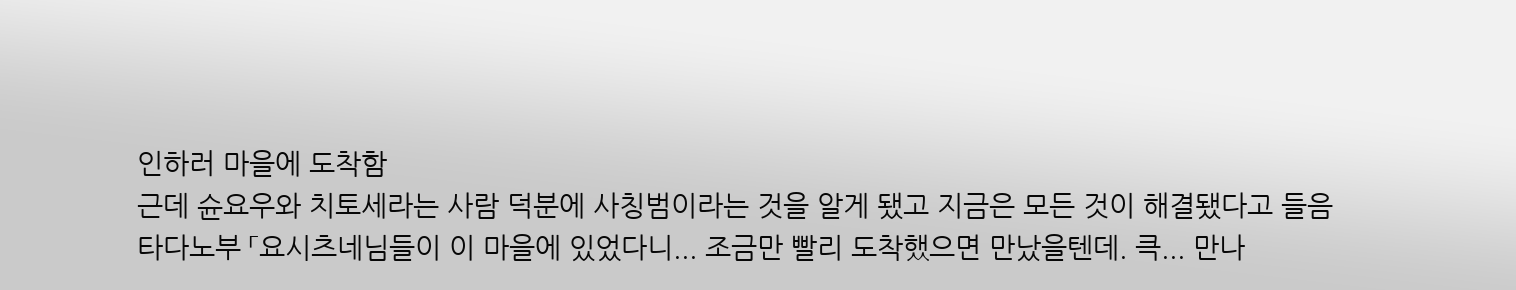인하러 마을에 도착함
근데 슌요우와 치토세라는 사람 덕분에 사칭범이라는 것을 알게 됐고 지금은 모든 것이 해결됐다고 들음
타다노부 「요시츠네님들이 이 마을에 있었다니... 조금만 빨리 도착했으면 만났을텐데. 큭... 만나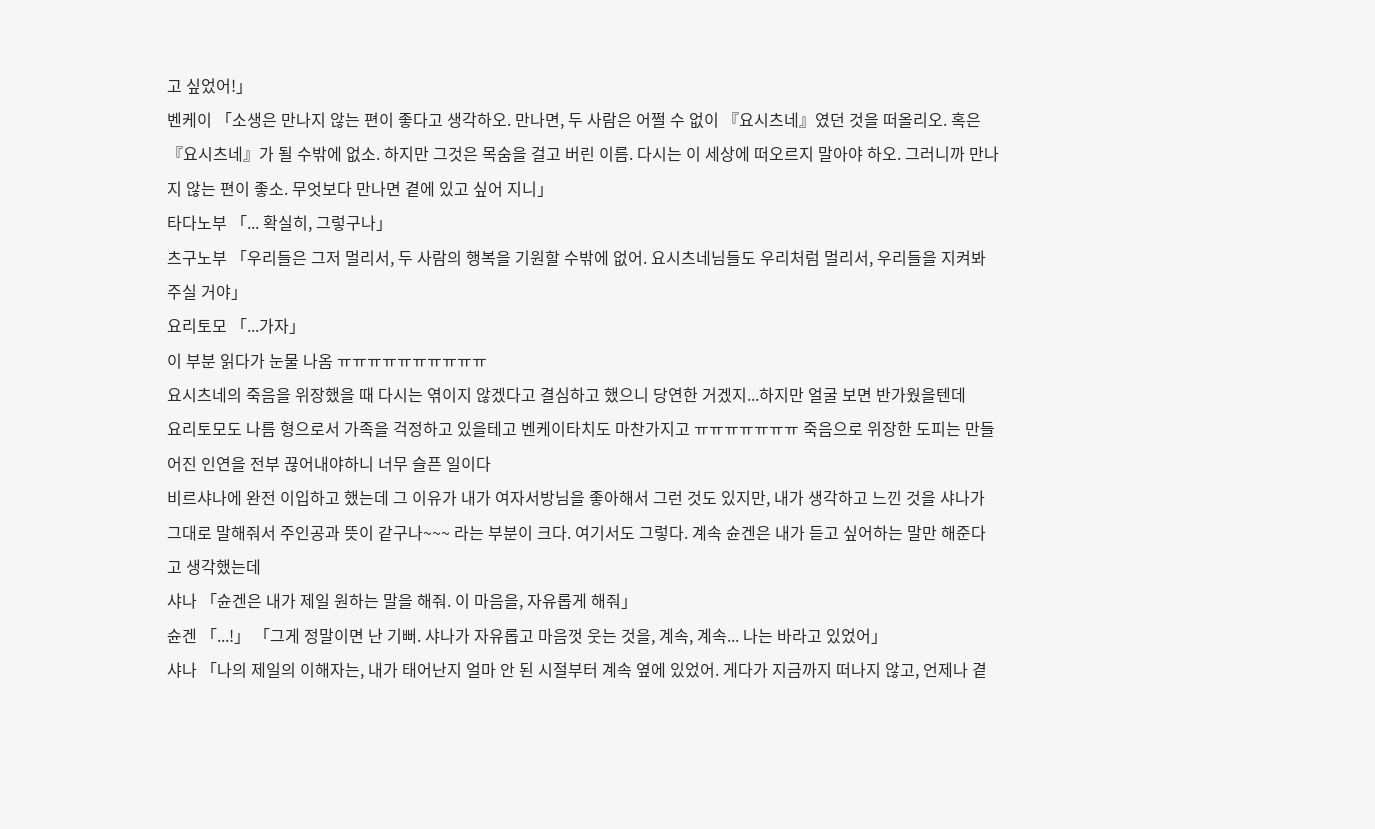고 싶었어!」
벤케이 「소생은 만나지 않는 편이 좋다고 생각하오. 만나면, 두 사람은 어쩔 수 없이 『요시츠네』였던 것을 떠올리오. 혹은 『요시츠네』가 될 수밖에 없소. 하지만 그것은 목숨을 걸고 버린 이름. 다시는 이 세상에 떠오르지 말아야 하오. 그러니까 만나지 않는 편이 좋소. 무엇보다 만나면 곁에 있고 싶어 지니」
타다노부 「... 확실히, 그렇구나」
츠구노부 「우리들은 그저 멀리서, 두 사람의 행복을 기원할 수밖에 없어. 요시츠네님들도 우리처럼 멀리서, 우리들을 지켜봐 주실 거야」
요리토모 「...가자」
이 부분 읽다가 눈물 나옴 ㅠㅠㅠㅠㅠㅠㅠㅠㅠㅠ
요시츠네의 죽음을 위장했을 때 다시는 엮이지 않겠다고 결심하고 했으니 당연한 거겠지...하지만 얼굴 보면 반가웠을텐데
요리토모도 나름 형으로서 가족을 걱정하고 있을테고 벤케이타치도 마찬가지고 ㅠㅠㅠㅠㅠㅠㅠ 죽음으로 위장한 도피는 만들어진 인연을 전부 끊어내야하니 너무 슬픈 일이다
비르샤나에 완전 이입하고 했는데 그 이유가 내가 여자서방님을 좋아해서 그런 것도 있지만, 내가 생각하고 느낀 것을 샤나가 그대로 말해줘서 주인공과 뜻이 같구나~~~ 라는 부분이 크다. 여기서도 그렇다. 계속 슌겐은 내가 듣고 싶어하는 말만 해준다고 생각했는데
샤나 「슌겐은 내가 제일 원하는 말을 해줘. 이 마음을, 자유롭게 해줘」
슌겐 「...!」 「그게 정말이면 난 기뻐. 샤나가 자유롭고 마음껏 웃는 것을, 계속, 계속... 나는 바라고 있었어」
샤나 「나의 제일의 이해자는, 내가 태어난지 얼마 안 된 시절부터 계속 옆에 있었어. 게다가 지금까지 떠나지 않고, 언제나 곁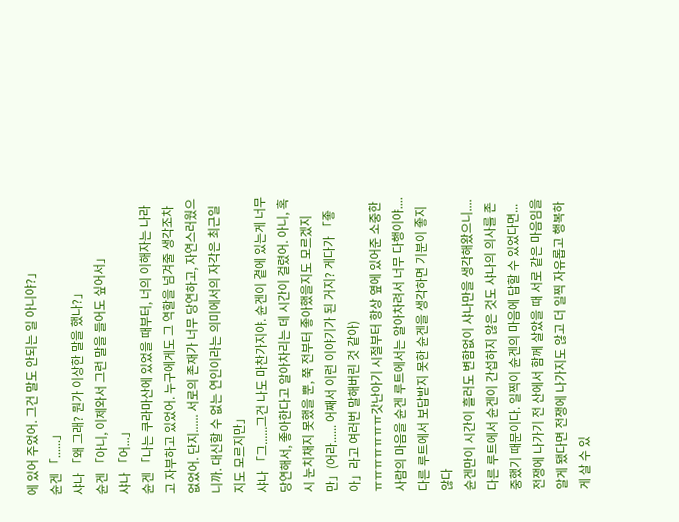에 있어 주었어. 그건 말도 안되는 일 아니야?」
슌겐 「......」
샤나 「왜 그래? 뭔가 이상한 말을 했나?」
슌겐 「아니, 이제와서 그런 말을 들어도 싶어서」
샤나 「어...」
슌겐 「나는 쿠라마산에 있었을 때부터, 너의 이해자는 나라고 자부하고 있었어. 누구에게도 그 역할을 넘겨줄 생각조차 없었어. 단지...... 서로의 존재가 너무 당연하고, 자연스러웠으니까. 대신할 수 없는 연인이라는 의미에서의 자각은 최근일지도 모르지만」
샤나 「그......그건 나도 마찬가지야. 슌겐이 곁에 있는게 너무 당연해서, 좋아한다고 알아차리는 데 시간이 걸렸어. 아니, 혹시 눈치채지 못했을 뿐, 쭉 전부터 좋아했을지도 모르겠지만」(어라...... 어째서 이런 이야기가 된 거지? 게다가 「좋아」라고 여러번 말해버린 것 같아)
ㅠㅠㅠㅠㅠㅠㅠ갓난아기 시절부터 항상 옆에 있어준 소중한 사람의 마음을 슌겐 루트에서는 알아차려서 너무 다행이야....다른 루트에서 보답받지 못한 슌겐을 생각하면 기분이 좋지 않다
슌겐만이 시간이 흘러도 변함없이 샤나만을 생각해왔으니.... 다른 루트에서 슌겐이 간섭하지 않은 것도 샤나의 의사를 존중했기 때문이다. 일찍이 슌겐의 마음에 답할 수 있었다면... 전쟁에 나가기 전 산에서 함께 살았을 때 서로 같은 마음임을 알게 됐다면 전쟁에 나가지도 않고 더 일찍 자유롭고 행복하게 살 수 있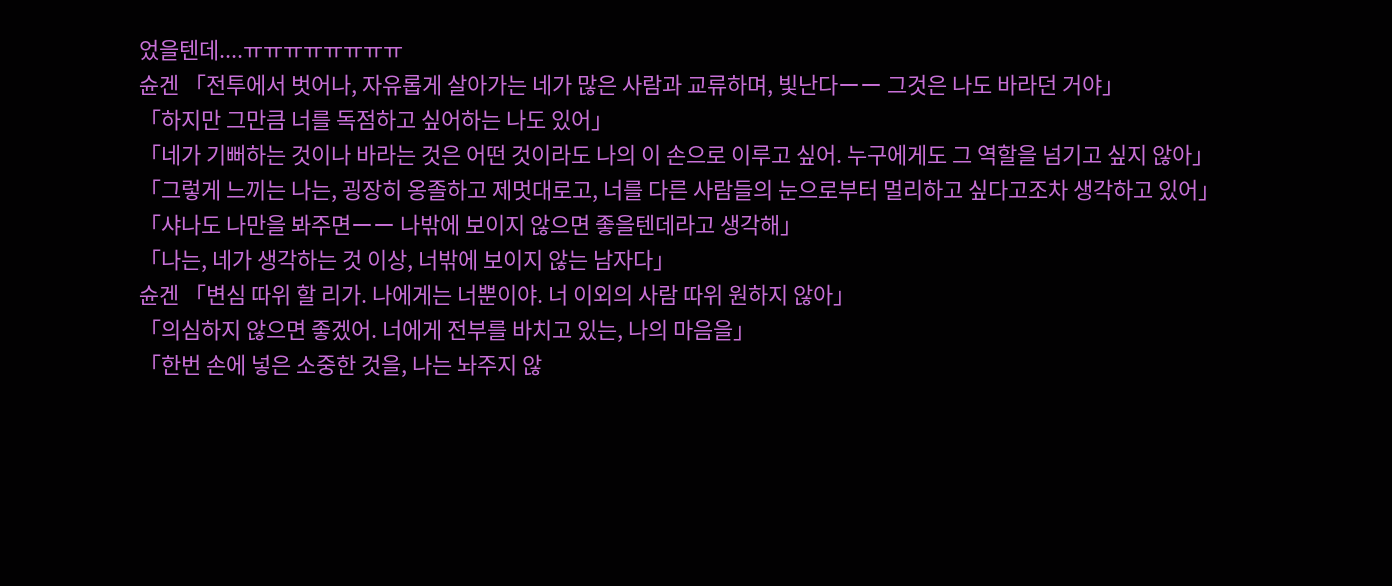었을텐데....ㅠㅠㅠㅠㅠㅠㅠㅠ
슌겐 「전투에서 벗어나, 자유롭게 살아가는 네가 많은 사람과 교류하며, 빛난다ーー 그것은 나도 바라던 거야」
「하지만 그만큼 너를 독점하고 싶어하는 나도 있어」
「네가 기뻐하는 것이나 바라는 것은 어떤 것이라도 나의 이 손으로 이루고 싶어. 누구에게도 그 역할을 넘기고 싶지 않아」
「그렇게 느끼는 나는, 굉장히 옹졸하고 제멋대로고, 너를 다른 사람들의 눈으로부터 멀리하고 싶다고조차 생각하고 있어」
「샤나도 나만을 봐주면ーー 나밖에 보이지 않으면 좋을텐데라고 생각해」
「나는, 네가 생각하는 것 이상, 너밖에 보이지 않는 남자다」
슌겐 「변심 따위 할 리가. 나에게는 너뿐이야. 너 이외의 사람 따위 원하지 않아」
「의심하지 않으면 좋겠어. 너에게 전부를 바치고 있는, 나의 마음을」
「한번 손에 넣은 소중한 것을, 나는 놔주지 않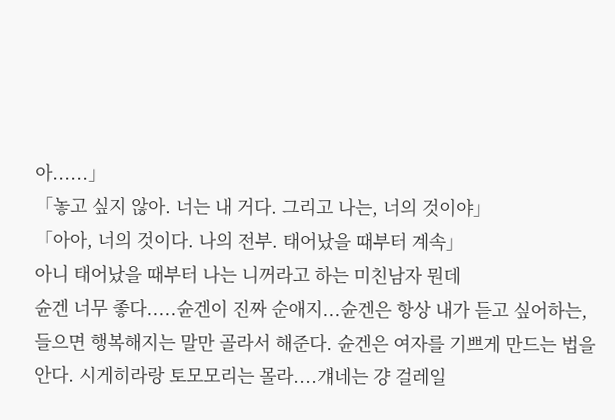아......」
「놓고 싶지 않아. 너는 내 거다. 그리고 나는, 너의 것이야」
「아아, 너의 것이다. 나의 전부. 태어났을 때부터 계속」
아니 태어났을 때부터 나는 니꺼라고 하는 미친남자 뭔데
슌겐 너무 좋다.....슌겐이 진짜 순애지...슌겐은 항상 내가 듣고 싶어하는, 들으면 행복해지는 말만 골라서 해준다. 슌겐은 여자를 기쁘게 만드는 법을 안다. 시게히라랑 토모모리는 몰라....걔네는 걍 걸레일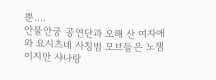뿐....
안물안궁 공연단과 오해 산 여자애와 요시츠네 사칭범 모브들은 노잼이지만 샤나랑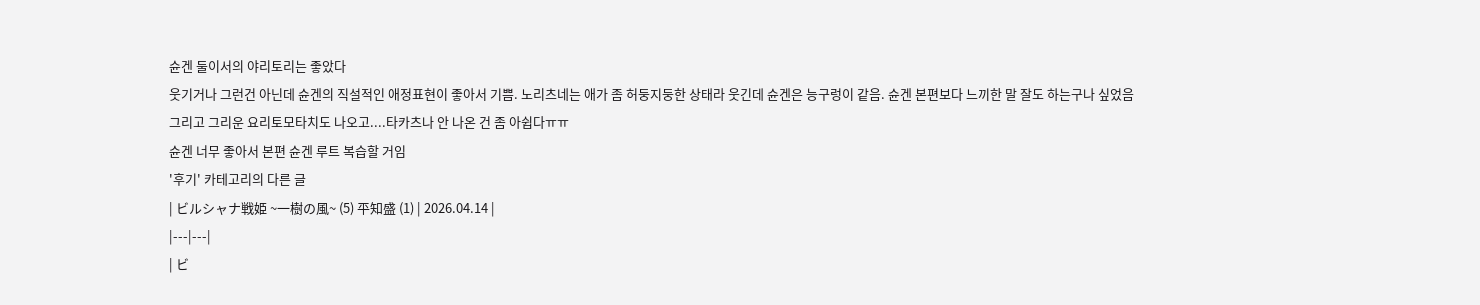슌겐 둘이서의 야리토리는 좋았다
웃기거나 그런건 아닌데 슌겐의 직설적인 애정표현이 좋아서 기쁨. 노리츠네는 애가 좀 허둥지둥한 상태라 웃긴데 슌겐은 능구렁이 같음. 슌겐 본편보다 느끼한 말 잘도 하는구나 싶었음
그리고 그리운 요리토모타치도 나오고....타카츠나 안 나온 건 좀 아쉽다ㅠㅠ
슌겐 너무 좋아서 본편 슌겐 루트 복습할 거임
'후기' 카테고리의 다른 글
| ビルシャナ戦姫 ~一樹の風~ (5) 平知盛 (1) | 2026.04.14 |
|---|---|
| ビ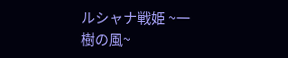ルシャナ戦姫 ~一樹の風~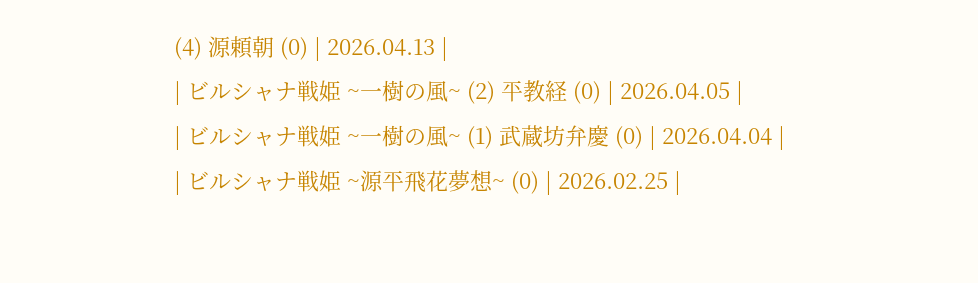(4) 源頼朝 (0) | 2026.04.13 |
| ビルシャナ戦姫 ~一樹の風~ (2) 平教経 (0) | 2026.04.05 |
| ビルシャナ戦姫 ~一樹の風~ (1) 武蔵坊弁慶 (0) | 2026.04.04 |
| ビルシャナ戦姫 ~源平飛花夢想~ (0) | 2026.02.25 |